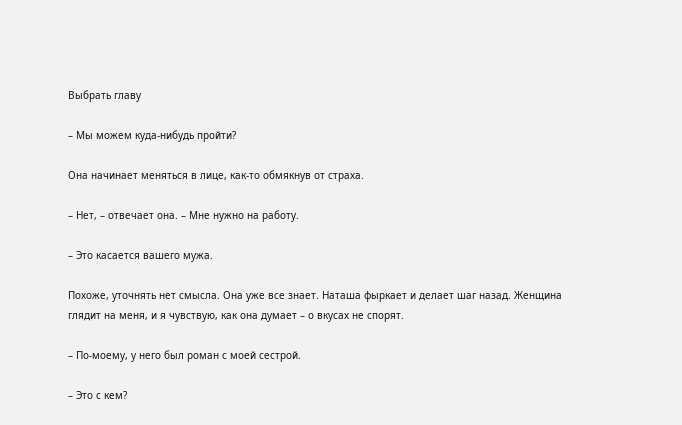Выбрать главу

– Мы можем куда-нибудь пройти?

Она начинает меняться в лице, как-то обмякнув от страха.

– Нет, – отвечает она. – Мне нужно на работу.

– Это касается вашего мужа.

Похоже, уточнять нет смысла. Она уже все знает. Наташа фыркает и делает шаг назад. Женщина глядит на меня, и я чувствую, как она думает – о вкусах не спорят.

– По-моему, у него был роман с моей сестрой.

– Это с кем?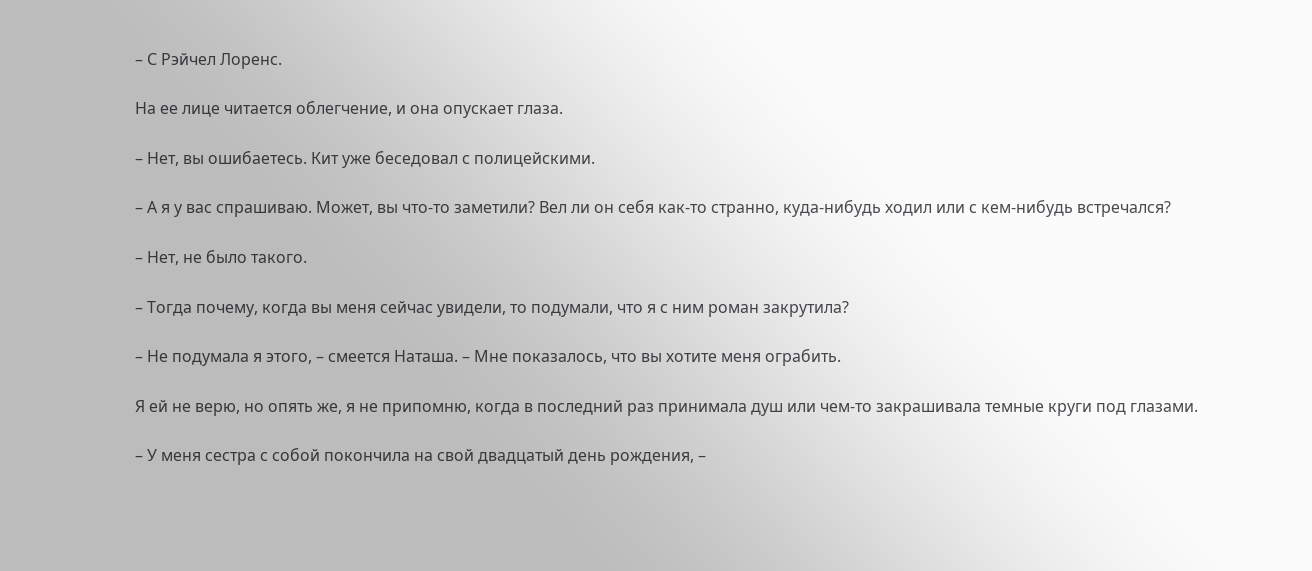– С Рэйчел Лоренс.

На ее лице читается облегчение, и она опускает глаза.

– Нет, вы ошибаетесь. Кит уже беседовал с полицейскими.

– А я у вас спрашиваю. Может, вы что-то заметили? Вел ли он себя как-то странно, куда-нибудь ходил или с кем-нибудь встречался?

– Нет, не было такого.

– Тогда почему, когда вы меня сейчас увидели, то подумали, что я с ним роман закрутила?

– Не подумала я этого, – смеется Наташа. – Мне показалось, что вы хотите меня ограбить.

Я ей не верю, но опять же, я не припомню, когда в последний раз принимала душ или чем-то закрашивала темные круги под глазами.

– У меня сестра с собой покончила на свой двадцатый день рождения, –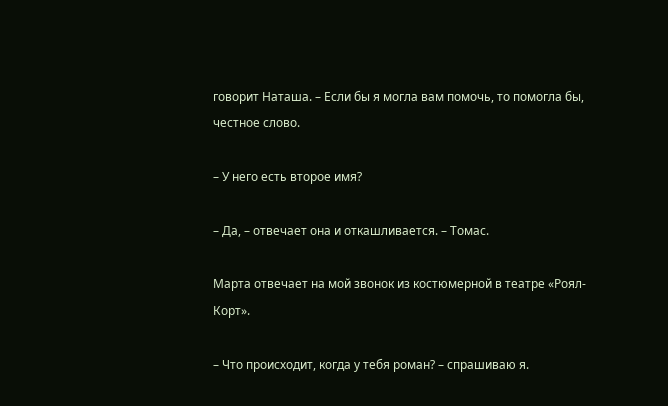говорит Наташа. – Если бы я могла вам помочь, то помогла бы, честное слово.

– У него есть второе имя?

– Да, – отвечает она и откашливается. – Томас.

Марта отвечает на мой звонок из костюмерной в театре «Роял-Корт».

– Что происходит, когда у тебя роман? – спрашиваю я.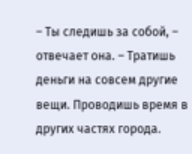– Ты следишь за собой, – отвечает она. – Тратишь деньги на совсем другие вещи. Проводишь время в других частях города.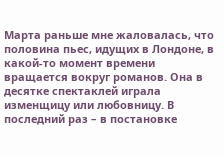Марта раньше мне жаловалась, что половина пьес, идущих в Лондоне, в какой-то момент времени вращается вокруг романов. Она в десятке спектаклей играла изменщицу или любовницу. В последний раз – в постановке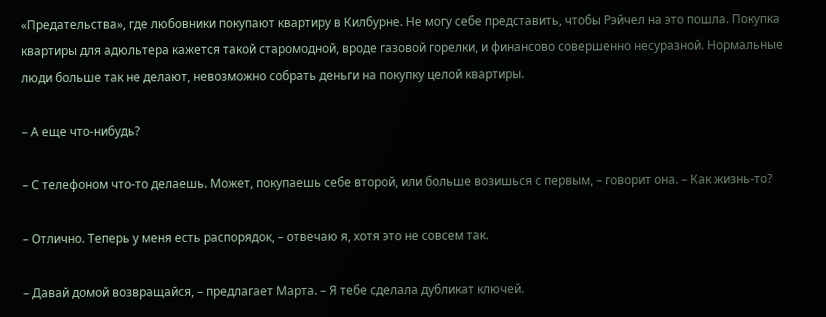«Предательства», где любовники покупают квартиру в Килбурне. Не могу себе представить, чтобы Рэйчел на это пошла. Покупка квартиры для адюльтера кажется такой старомодной, вроде газовой горелки, и финансово совершенно несуразной. Нормальные люди больше так не делают, невозможно собрать деньги на покупку целой квартиры.

– А еще что-нибудь?

– С телефоном что-то делаешь. Может, покупаешь себе второй, или больше возишься с первым, – говорит она. – Как жизнь-то?

– Отлично. Теперь у меня есть распорядок, – отвечаю я, хотя это не совсем так.

– Давай домой возвращайся, – предлагает Марта. – Я тебе сделала дубликат ключей.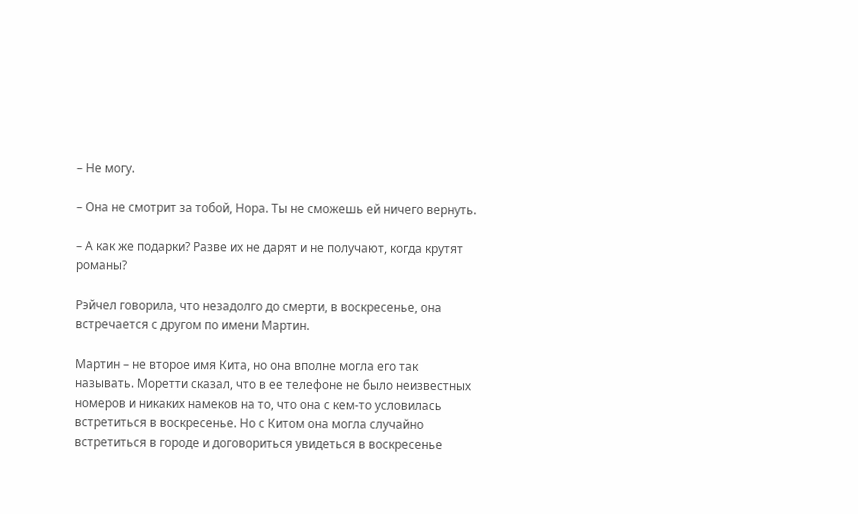– Не могу.

– Она не смотрит за тобой, Нора. Ты не сможешь ей ничего вернуть.

– А как же подарки? Разве их не дарят и не получают, когда крутят романы?

Рэйчел говорила, что незадолго до смерти, в воскресенье, она встречается с другом по имени Мартин.

Мартин – не второе имя Кита, но она вполне могла его так называть. Моретти сказал, что в ее телефоне не было неизвестных номеров и никаких намеков на то, что она с кем-то условилась встретиться в воскресенье. Но с Китом она могла случайно встретиться в городе и договориться увидеться в воскресенье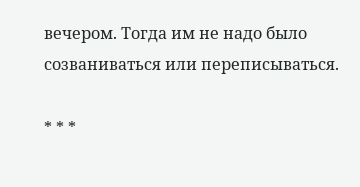вечером. Тогда им не надо было созваниваться или переписываться.

* * *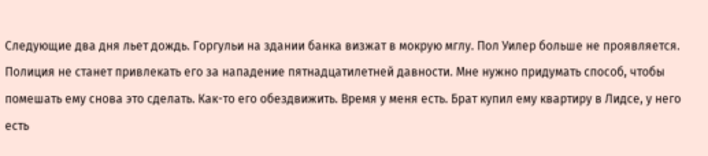Следующие два дня льет дождь. Горгульи на здании банка визжат в мокрую мглу. Пол Уилер больше не проявляется. Полиция не станет привлекать его за нападение пятнадцатилетней давности. Мне нужно придумать способ, чтобы помешать ему снова это сделать. Как-то его обездвижить. Время у меня есть. Брат купил ему квартиру в Лидсе, у него есть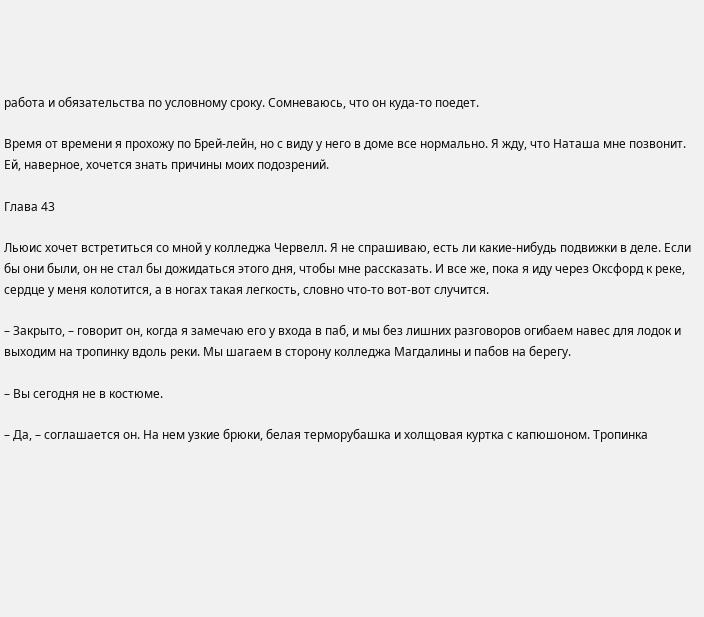работа и обязательства по условному сроку. Сомневаюсь, что он куда-то поедет.

Время от времени я прохожу по Брей-лейн, но с виду у него в доме все нормально. Я жду, что Наташа мне позвонит. Ей, наверное, хочется знать причины моих подозрений.

Глава 43

Льюис хочет встретиться со мной у колледжа Червелл. Я не спрашиваю, есть ли какие-нибудь подвижки в деле. Если бы они были, он не стал бы дожидаться этого дня, чтобы мне рассказать. И все же, пока я иду через Оксфорд к реке, сердце у меня колотится, а в ногах такая легкость, словно что-то вот-вот случится.

– Закрыто, – говорит он, когда я замечаю его у входа в паб, и мы без лишних разговоров огибаем навес для лодок и выходим на тропинку вдоль реки. Мы шагаем в сторону колледжа Магдалины и пабов на берегу.

– Вы сегодня не в костюме.

– Да, – соглашается он. На нем узкие брюки, белая терморубашка и холщовая куртка с капюшоном. Тропинка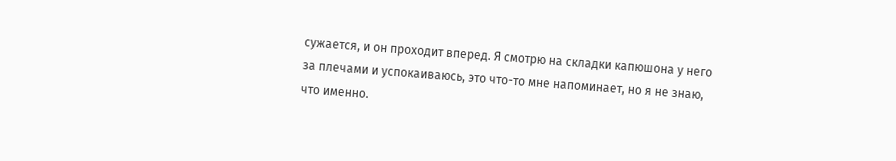сужается, и он проходит вперед. Я смотрю на складки капюшона у него за плечами и успокаиваюсь, это что-то мне напоминает, но я не знаю, что именно.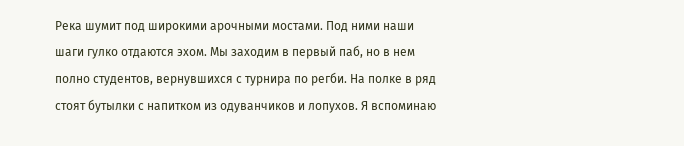Река шумит под широкими арочными мостами. Под ними наши шаги гулко отдаются эхом. Мы заходим в первый паб, но в нем полно студентов, вернувшихся с турнира по регби. На полке в ряд стоят бутылки с напитком из одуванчиков и лопухов. Я вспоминаю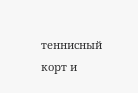теннисный корт и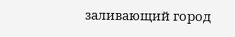заливающий город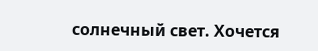солнечный свет. Хочется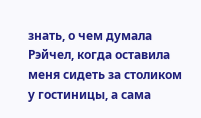знать, о чем думала Рэйчел, когда оставила меня сидеть за столиком у гостиницы, а сама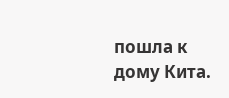пошла к дому Кита.